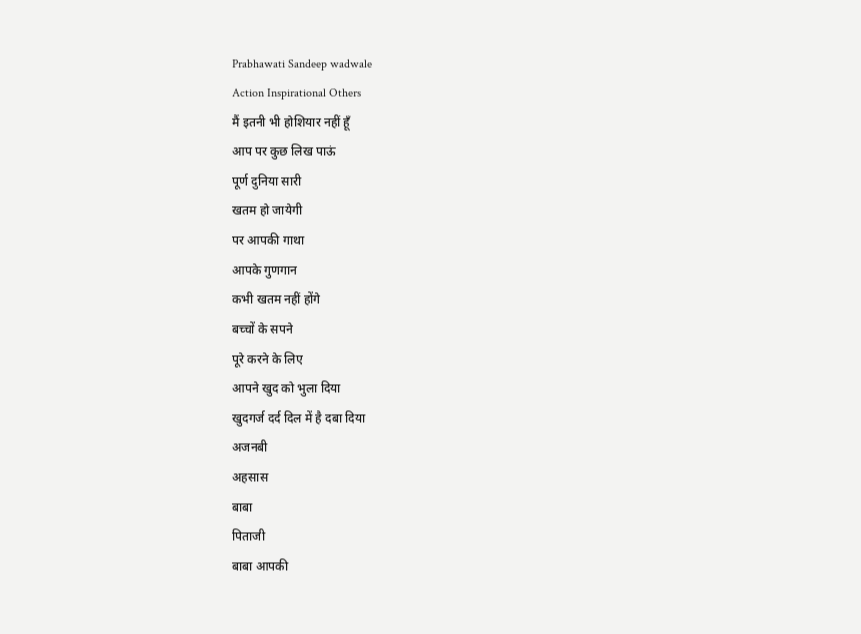Prabhawati Sandeep wadwale
Action Inspirational Others
मैं इतनी भी होशियार नहीं हूँ
आप पर कुछ लिख पाऊं
पूर्ण दुनिया सारी
खतम हो जायेगी
पर आपकी गाथा
आपके गुणगान
कभी खतम नहीं होंगे
बच्चों के सपने
पूरे करने के लिए
आपने खुद को भुला दिया
खुदगर्ज दर्द दिल में है दबा दिया
अजनबी
अहसास
बाबा
पिताजी
बाबा आपकी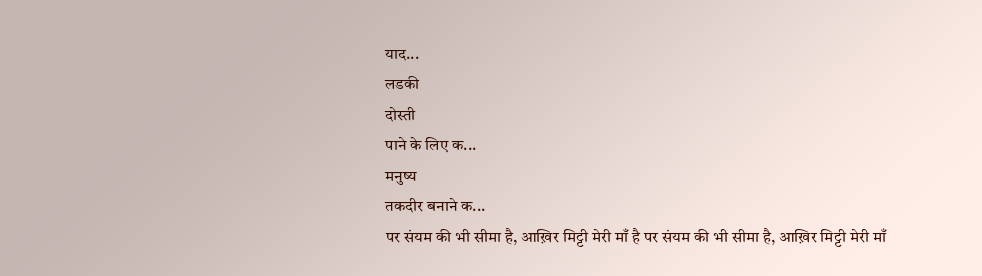याद...
लडकी
दोस्ती
पाने के लिए क...
मनुष्य
तकदीर बनाने क...
पर संयम की भी सीमा है, आख़िर मिट्टी मेरी माँ है पर संयम की भी सीमा है, आख़िर मिट्टी मेरी माँ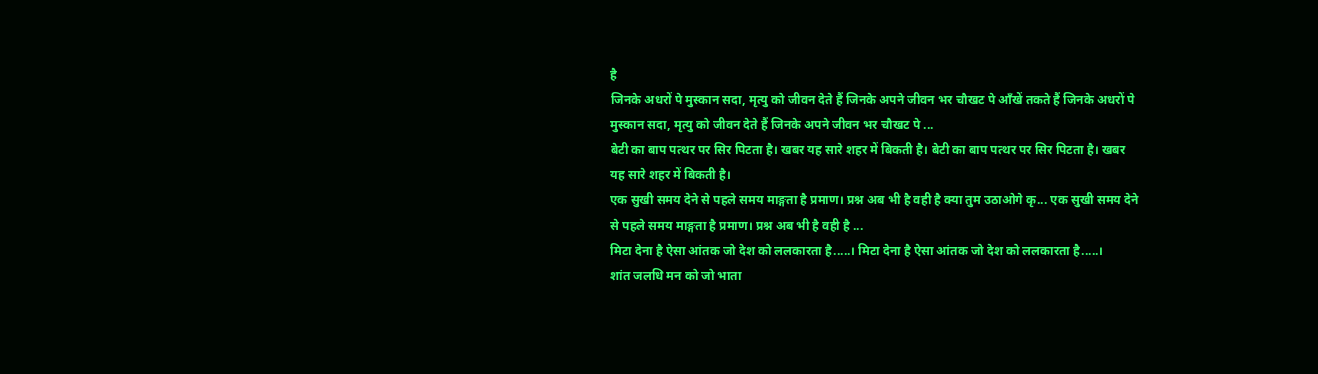है
जिनके अधरों पे मुस्कान सदा, मृत्यु को जीवन देते हैं जिनके अपने जीवन भर चौखट पे ऑंखें तकते हैं जिनके अधरों पे मुस्कान सदा, मृत्यु को जीवन देते हैं जिनके अपने जीवन भर चौखट पे ...
बेटी का बाप पत्थर पर सिर पिटता है। खबर यह सारे शहर में बिकती है। बेटी का बाप पत्थर पर सिर पिटता है। खबर यह सारे शहर में बिकती है।
एक सुखी समय देने से पहले समय माङ्गता है प्रमाण। प्रश्न अब भी है वही है क्या तुम उठाओगे कृ... एक सुखी समय देने से पहले समय माङ्गता है प्रमाण। प्रश्न अब भी है वही है ...
मिटा देना है ऐसा आंतक जो देश को ललकारता है.....। मिटा देना है ऐसा आंतक जो देश को ललकारता है.....।
शांत जलधि मन को जो भाता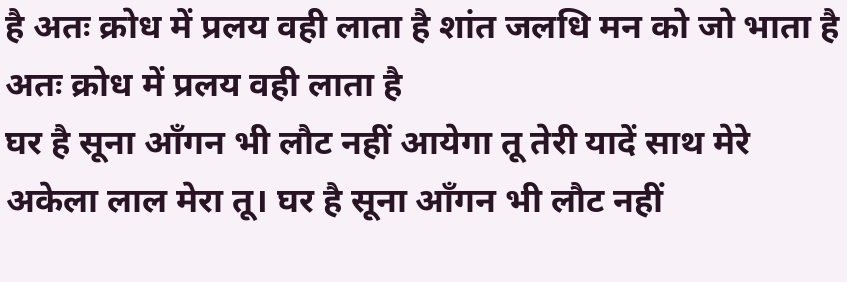है अतः क्रोध में प्रलय वही लाता है शांत जलधि मन को जो भाता है अतः क्रोध में प्रलय वही लाता है
घर है सूना आँगन भी लौट नहीं आयेगा तू तेरी यादें साथ मेरे अकेला लाल मेरा तू। घर है सूना आँगन भी लौट नहीं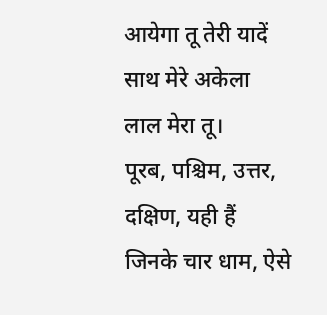आयेगा तू तेरी यादें साथ मेरे अकेला लाल मेरा तू।
पूरब, पश्चिम, उत्तर, दक्षिण, यही हैं जिनके चार धाम, ऐसे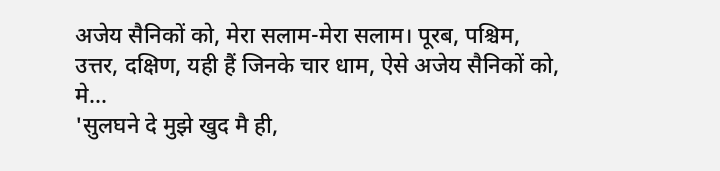अजेय सैनिकों को, मेरा सलाम-मेरा सलाम। पूरब, पश्चिम, उत्तर, दक्षिण, यही हैं जिनके चार धाम, ऐसे अजेय सैनिकों को, मे...
'सुलघने दे मुझे खुद मै ही,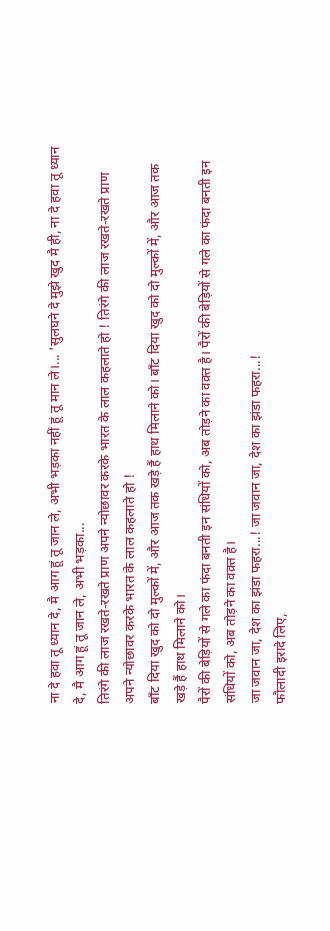ना दे हवा तू ध्यान दे, मै आग हूं तू जान ले, अभी भड़का नहीं हूं तू मान ले।... 'सुलघने दे मुझे खुद मै ही, ना दे हवा तू ध्यान दे, मै आग हूं तू जान ले, अभी भड़का...
तिरंगे की लाज रखते-रखते प्राण अपने न्योछावर करके भारत के लाल कहलाते हो ! तिरंगे की लाज रखते-रखते प्राण अपने न्योछावर करके भारत के लाल कहलाते हो !
बाँट दिया खुद को दो मुल्कों में, और आज तक खड़े हैं हाथ मिलाने को। बाँट दिया खुद को दो मुल्कों में, और आज तक खड़े हैं हाथ मिलाने को।
पैरों की बेड़ियों से गले का फंदा बनती इन संधियों को, अब तोड़ने का वक़्त है। पैरों की बेड़ियों से गले का फंदा बनती इन संधियों को, अब तोड़ने का वक़्त है।
जा जवान जा, देश का झंडा फहरा...! जा जवान जा, देश का झंडा फहरा...!
फौलादी इरादे लिए,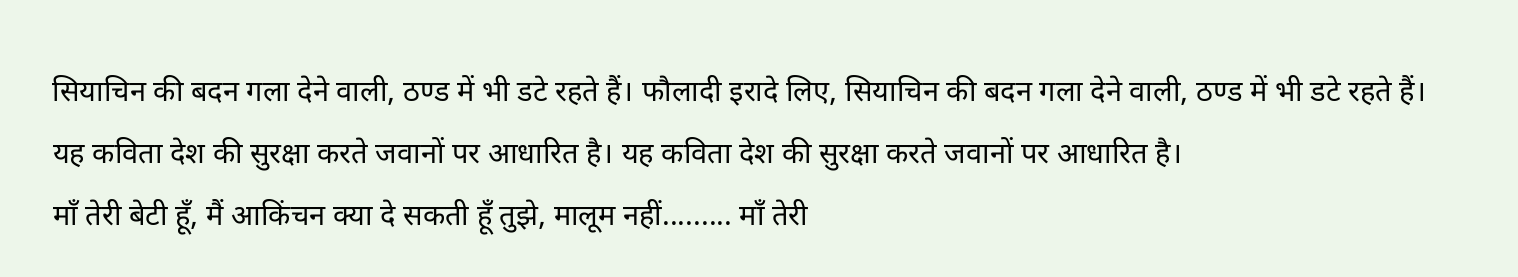सियाचिन की बदन गला देने वाली, ठण्ड में भी डटे रहते हैं। फौलादी इरादे लिए, सियाचिन की बदन गला देने वाली, ठण्ड में भी डटे रहते हैं।
यह कविता देश की सुरक्षा करते जवानों पर आधारित है। यह कविता देश की सुरक्षा करते जवानों पर आधारित है।
माँ तेरी बेटी हूँ, मैं आकिंचन क्या दे सकती हूँ तुझे, मालूम नहीं......... माँ तेरी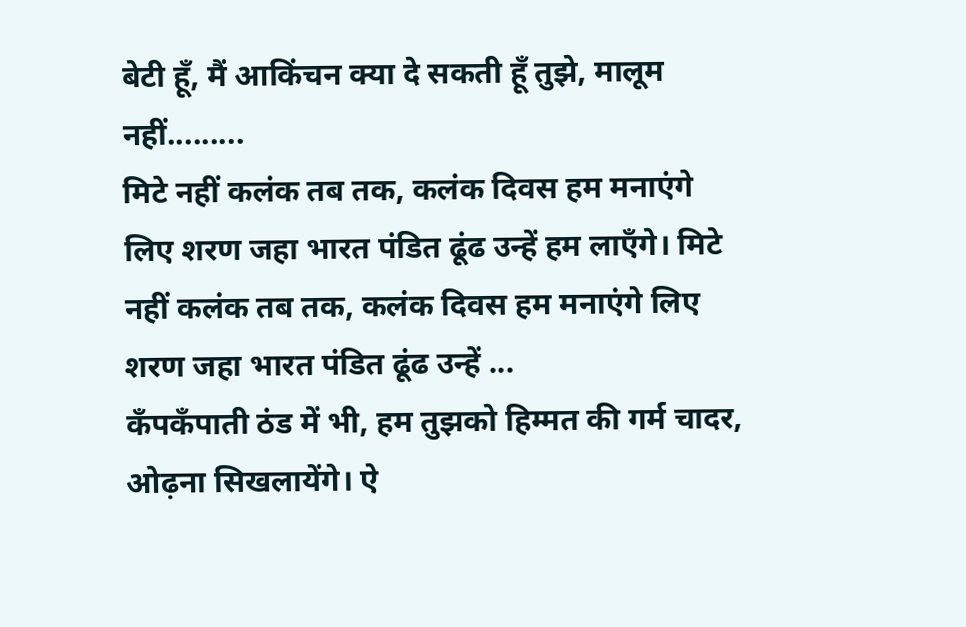बेटी हूँ, मैं आकिंचन क्या दे सकती हूँ तुझे, मालूम नहीं.........
मिटे नहीं कलंक तब तक, कलंक दिवस हम मनाएंगे लिए शरण जहा भारत पंडित ढूंढ उन्हें हम लाएँगे। मिटे नहीं कलंक तब तक, कलंक दिवस हम मनाएंगे लिए शरण जहा भारत पंडित ढूंढ उन्हें ...
कँपकँपाती ठंड में भी, हम तुझको हिम्मत की गर्म चादर, ओढ़ना सिखलायेंगे। ऐ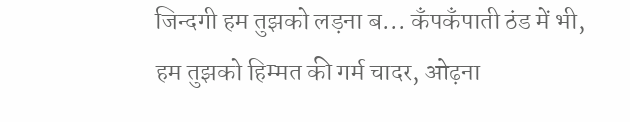जिन्दगी हम तुझको लड़ना ब... कँपकँपाती ठंड में भी, हम तुझको हिम्मत की गर्म चादर, ओढ़ना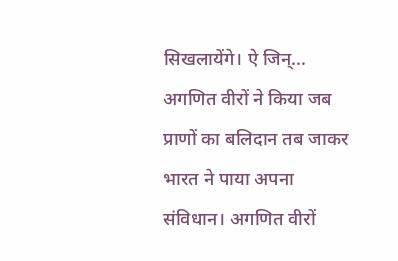सिखलायेंगे। ऐ जिन्...
अगणित वीरों ने किया जब प्राणों का बलिदान तब जाकर भारत ने पाया अपना संविधान। अगणित वीरों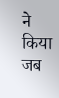ने किया जब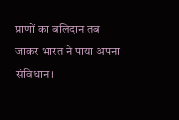प्राणों का बलिदान तब जाकर भारत ने पाया अपना संविधान।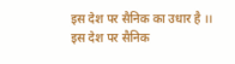इस देश पर सैनिक का उधार है ।। इस देश पर सैनिक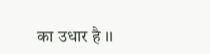का उधार है ।।